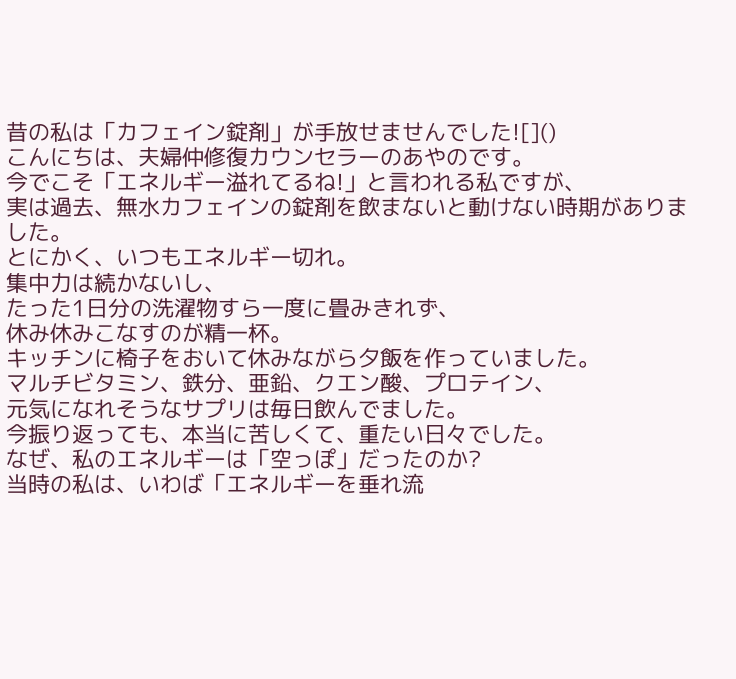昔の私は「カフェイン錠剤」が手放せませんでした![]()
こんにちは、夫婦仲修復カウンセラーのあやのです。
今でこそ「エネルギー溢れてるね!」と言われる私ですが、
実は過去、無水カフェインの錠剤を飲まないと動けない時期がありました。
とにかく、いつもエネルギー切れ。
集中力は続かないし、
たった1日分の洗濯物すら一度に畳みきれず、
休み休みこなすのが精一杯。
キッチンに椅子をおいて休みながら夕飯を作っていました。
マルチビタミン、鉄分、亜鉛、クエン酸、プロテイン、
元気になれそうなサプリは毎日飲んでました。
今振り返っても、本当に苦しくて、重たい日々でした。
なぜ、私のエネルギーは「空っぽ」だったのか?
当時の私は、いわば「エネルギーを垂れ流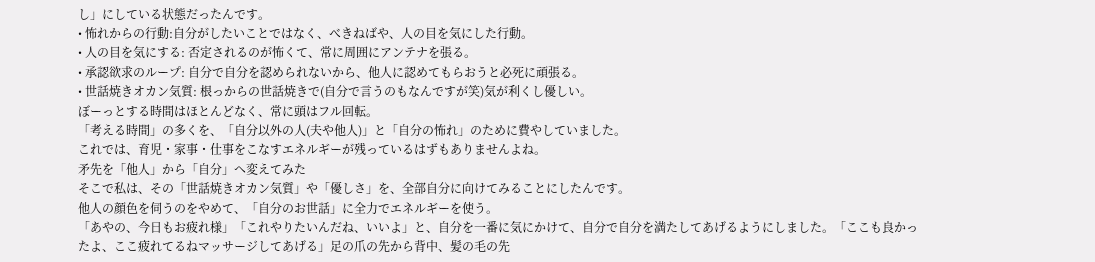し」にしている状態だったんです。
• 怖れからの行動:自分がしたいことではなく、べきねばや、人の目を気にした行動。
• 人の目を気にする: 否定されるのが怖くて、常に周囲にアンテナを張る。
• 承認欲求のループ: 自分で自分を認められないから、他人に認めてもらおうと必死に頑張る。
• 世話焼きオカン気質: 根っからの世話焼きで(自分で言うのもなんですが笑)気が利くし優しい。
ぼーっとする時間はほとんどなく、常に頭はフル回転。
「考える時間」の多くを、「自分以外の人(夫や他人)」と「自分の怖れ」のために費やしていました。
これでは、育児・家事・仕事をこなすエネルギーが残っているはずもありませんよね。
矛先を「他人」から「自分」へ変えてみた
そこで私は、その「世話焼きオカン気質」や「優しさ」を、全部自分に向けてみることにしたんです。
他人の顔色を伺うのをやめて、「自分のお世話」に全力でエネルギーを使う。
「あやの、今日もお疲れ様」「これやりたいんだね、いいよ」と、自分を一番に気にかけて、自分で自分を満たしてあげるようにしました。「ここも良かったよ、ここ疲れてるねマッサージしてあげる」足の爪の先から背中、髪の毛の先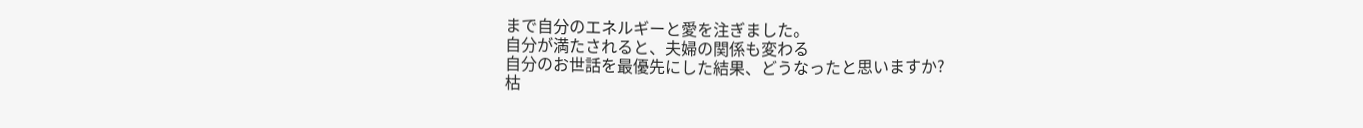まで自分のエネルギーと愛を注ぎました。
自分が満たされると、夫婦の関係も変わる
自分のお世話を最優先にした結果、どうなったと思いますか?
枯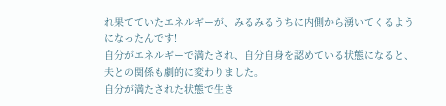れ果てていたエネルギーが、みるみるうちに内側から湧いてくるようになったんです!
自分がエネルギーで満たされ、自分自身を認めている状態になると、夫との関係も劇的に変わりました。
自分が満たされた状態で生き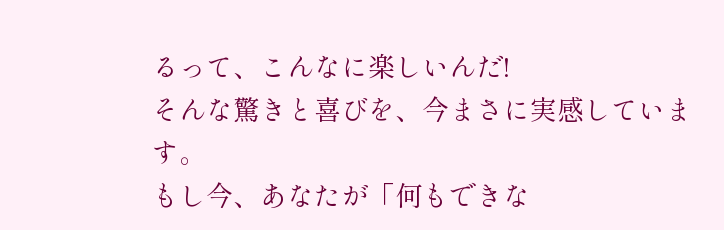るって、こんなに楽しいんだ!
そんな驚きと喜びを、今まさに実感しています。
もし今、あなたが「何もできな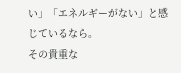い」「エネルギーがない」と感じているなら。
その貴重な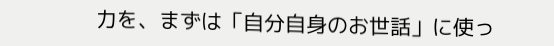力を、まずは「自分自身のお世話」に使っ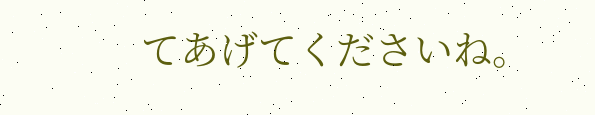てあげてくださいね。